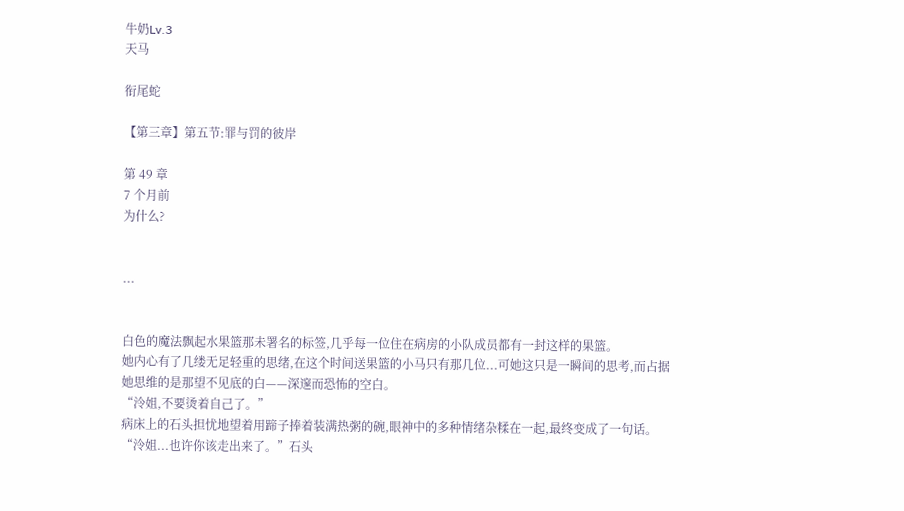牛奶Lv.3
天马

衔尾蛇

【第三章】第五节:罪与罚的彼岸

第 49 章
7 个月前
为什么?


...


白色的魔法飘起水果篮那未署名的标签,几乎每一位住在病房的小队成员都有一封这样的果篮。
她内心有了几缕无足轻重的思绪,在这个时间送果篮的小马只有那几位...可她这只是一瞬间的思考,而占据她思维的是那望不见底的白——深邃而恐怖的空白。
“泠姐,不要烫着自己了。”
病床上的石头担忧地望着用蹄子捧着装满热粥的碗,眼神中的多种情绪杂糅在一起,最终变成了一句话。
“泠姐...也许你该走出来了。”石头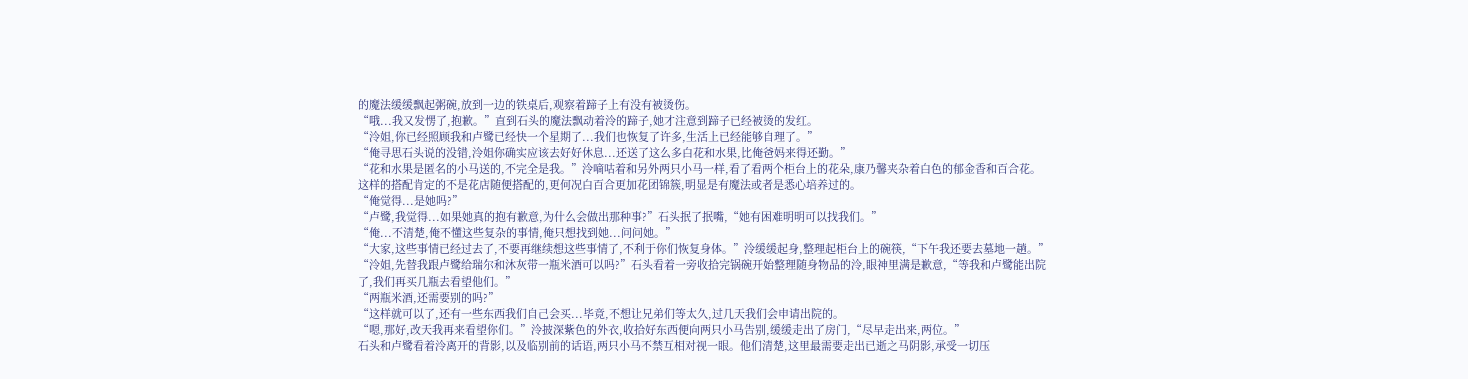的魔法缓缓飘起粥碗,放到一边的铁桌后,观察着蹄子上有没有被烫伤。
“哦...我又发愣了,抱歉。”直到石头的魔法飘动着泠的蹄子,她才注意到蹄子已经被烫的发红。
“泠姐,你已经照顾我和卢鹭已经快一个星期了...我们也恢复了许多,生活上已经能够自理了。”
“俺寻思石头说的没错,泠姐你确实应该去好好休息...还送了这么多白花和水果,比俺爸妈来得还勤。”
“花和水果是匿名的小马送的,不完全是我。”泠嘀咕着和另外两只小马一样,看了看两个柜台上的花朵,康乃馨夹杂着白色的郁金香和百合花。这样的搭配肯定的不是花店随便搭配的,更何况白百合更加花团锦簇,明显是有魔法或者是悉心培养过的。
“俺觉得...是她吗?”
“卢鹭,我觉得...如果她真的抱有歉意,为什么会做出那种事?”石头抿了抿嘴,“她有困难明明可以找我们。”
“俺...不清楚,俺不懂这些复杂的事情,俺只想找到她...问问她。”
“大家,这些事情已经过去了,不要再继续想这些事情了,不利于你们恢复身体。”泠缓缓起身,整理起柜台上的碗筷,“下午我还要去墓地一趟。”
“泠姐,先替我跟卢鹭给瑞尔和沐灰带一瓶米酒可以吗?”石头看着一旁收拾完锅碗开始整理随身物品的泠,眼神里满是歉意,“等我和卢鹭能出院了,我们再买几瓶去看望他们。”
“两瓶米酒,还需要别的吗?”
“这样就可以了,还有一些东西我们自己会买...毕竟,不想让兄弟们等太久,过几天我们会申请出院的。
“嗯,那好,改天我再来看望你们。”泠披深紫色的外衣,收拾好东西便向两只小马告别,缓缓走出了房门,“尽早走出来,两位。”
石头和卢鹭看着泠离开的背影,以及临别前的话语,两只小马不禁互相对视一眼。他们清楚,这里最需要走出已逝之马阴影,承受一切压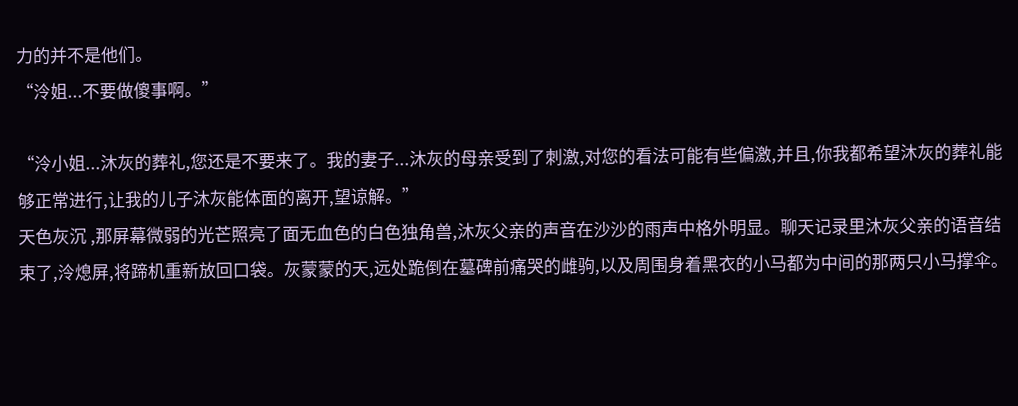力的并不是他们。
“泠姐...不要做傻事啊。”

“泠小姐...沐灰的葬礼,您还是不要来了。我的妻子...沐灰的母亲受到了刺激,对您的看法可能有些偏激,并且,你我都希望沐灰的葬礼能够正常进行,让我的儿子沐灰能体面的离开,望谅解。”
天色灰沉 ,那屏幕微弱的光芒照亮了面无血色的白色独角兽,沐灰父亲的声音在沙沙的雨声中格外明显。聊天记录里沐灰父亲的语音结束了,泠熄屏,将蹄机重新放回口袋。灰蒙蒙的天,远处跪倒在墓碑前痛哭的雌驹,以及周围身着黑衣的小马都为中间的那两只小马撑伞。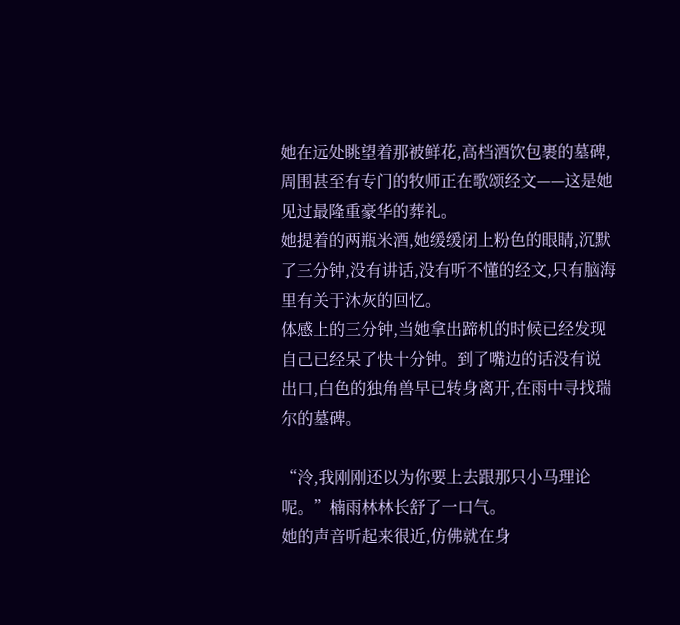她在远处眺望着那被鲜花,高档酒饮包裹的墓碑,周围甚至有专门的牧师正在歌颂经文——这是她见过最隆重豪华的葬礼。
她提着的两瓶米酒,她缓缓闭上粉色的眼睛,沉默了三分钟,没有讲话,没有听不懂的经文,只有脑海里有关于沐灰的回忆。
体感上的三分钟,当她拿出蹄机的时候已经发现自己已经呆了快十分钟。到了嘴边的话没有说出口,白色的独角兽早已转身离开,在雨中寻找瑞尔的墓碑。

“泠,我刚刚还以为你要上去跟那只小马理论呢。”楠雨林林长舒了一口气。
她的声音听起来很近,仿佛就在身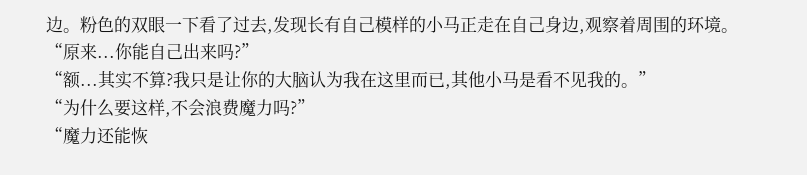边。粉色的双眼一下看了过去,发现长有自己模样的小马正走在自己身边,观察着周围的环境。
“原来...你能自己出来吗?”
“额...其实不算?我只是让你的大脑认为我在这里而已,其他小马是看不见我的。”
“为什么要这样,不会浪费魔力吗?”
“魔力还能恢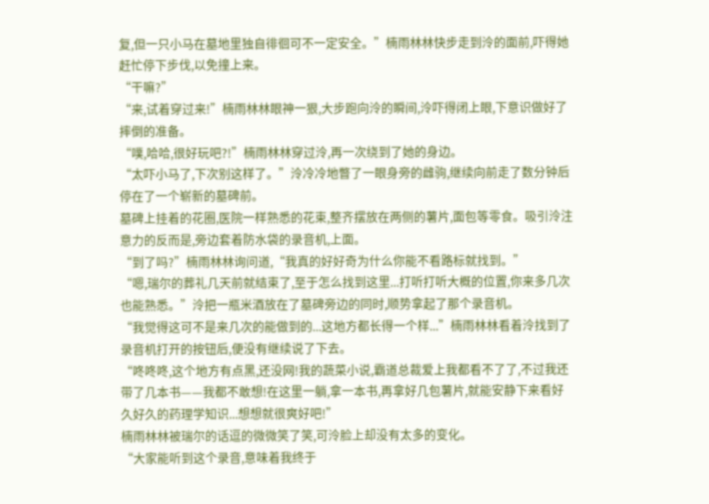复,但一只小马在墓地里独自徘徊可不一定安全。”楠雨林林快步走到泠的面前,吓得她赶忙停下步伐,以免撞上来。
“干嘛?”
“来,试着穿过来!”楠雨林林眼神一狠,大步跑向泠的瞬间,泠吓得闭上眼,下意识做好了摔倒的准备。
“噗,哈哈,很好玩吧?!”楠雨林林穿过泠,再一次绕到了她的身边。
“太吓小马了,下次别这样了。”泠冷冷地瞥了一眼身旁的雌驹,继续向前走了数分钟后停在了一个崭新的墓碑前。
墓碑上挂着的花圈,医院一样熟悉的花束,整齐摆放在两侧的薯片,面包等零食。吸引泠注意力的反而是,旁边套着防水袋的录音机,上面。
“到了吗?”楠雨林林询问道,“我真的好好奇为什么你能不看路标就找到。”
“嗯,瑞尔的葬礼几天前就结束了,至于怎么找到这里...打听打听大概的位置,你来多几次也能熟悉。”泠把一瓶米酒放在了墓碑旁边的同时,顺势拿起了那个录音机。
“我觉得这可不是来几次的能做到的...这地方都长得一个样...”楠雨林林看着泠找到了录音机打开的按钮后,便没有继续说了下去。
“咚咚咚,这个地方有点黑,还没网!我的蔬菜小说,霸道总裁爱上我都看不了了,不过我还带了几本书——我都不敢想!在这里一躺,拿一本书,再拿好几包薯片,就能安静下来看好久好久的药理学知识...想想就很爽好吧!”
楠雨林林被瑞尔的话逗的微微笑了笑,可泠脸上却没有太多的变化。
“大家能听到这个录音,意味着我终于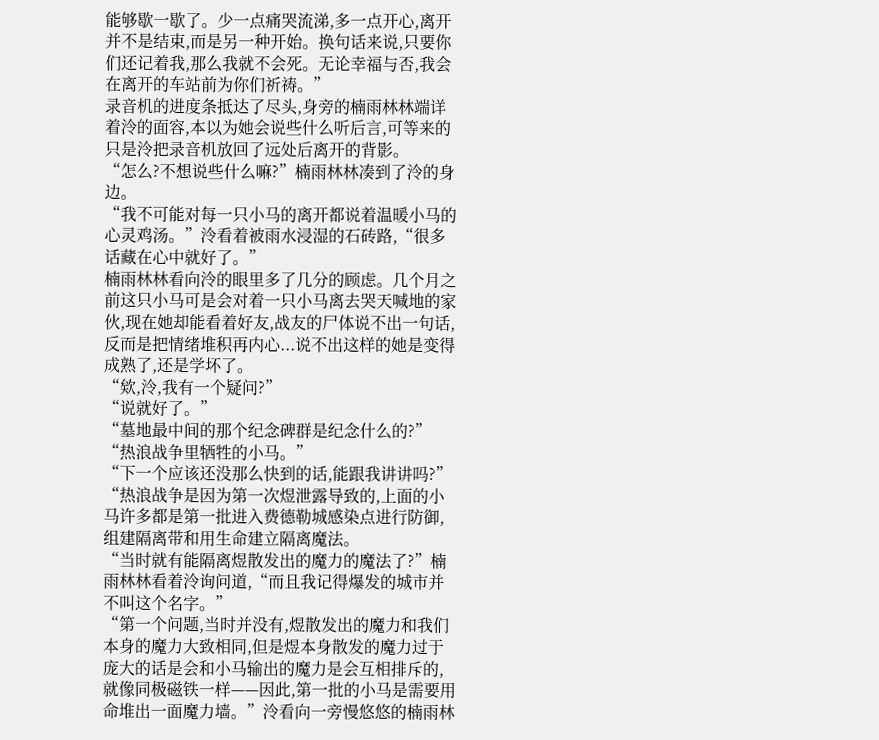能够歇一歇了。少一点痛哭流涕,多一点开心,离开并不是结束,而是另一种开始。换句话来说,只要你们还记着我,那么我就不会死。无论幸福与否,我会在离开的车站前为你们祈祷。”
录音机的进度条抵达了尽头,身旁的楠雨林林端详着泠的面容,本以为她会说些什么听后言,可等来的只是泠把录音机放回了远处后离开的背影。
“怎么?不想说些什么嘛?”楠雨林林凑到了泠的身边。
“我不可能对每一只小马的离开都说着温暖小马的心灵鸡汤。”泠看着被雨水浸湿的石砖路,“很多话藏在心中就好了。”
楠雨林林看向泠的眼里多了几分的顾虑。几个月之前这只小马可是会对着一只小马离去哭天喊地的家伙,现在她却能看着好友,战友的尸体说不出一句话,反而是把情绪堆积再内心...说不出这样的她是变得成熟了,还是学坏了。
“欸,泠,我有一个疑问?”
“说就好了。”
“墓地最中间的那个纪念碑群是纪念什么的?”
“热浪战争里牺牲的小马。”
“下一个应该还没那么快到的话,能跟我讲讲吗?”
“热浪战争是因为第一次煜泄露导致的,上面的小马许多都是第一批进入费德勒城感染点进行防御,组建隔离带和用生命建立隔离魔法。
“当时就有能隔离煜散发出的魔力的魔法了?”楠雨林林看着泠询问道,“而且我记得爆发的城市并不叫这个名字。”
“第一个问题,当时并没有,煜散发出的魔力和我们本身的魔力大致相同,但是煜本身散发的魔力过于庞大的话是会和小马输出的魔力是会互相排斥的,就像同极磁铁一样——因此,第一批的小马是需要用命堆出一面魔力墙。”泠看向一旁慢悠悠的楠雨林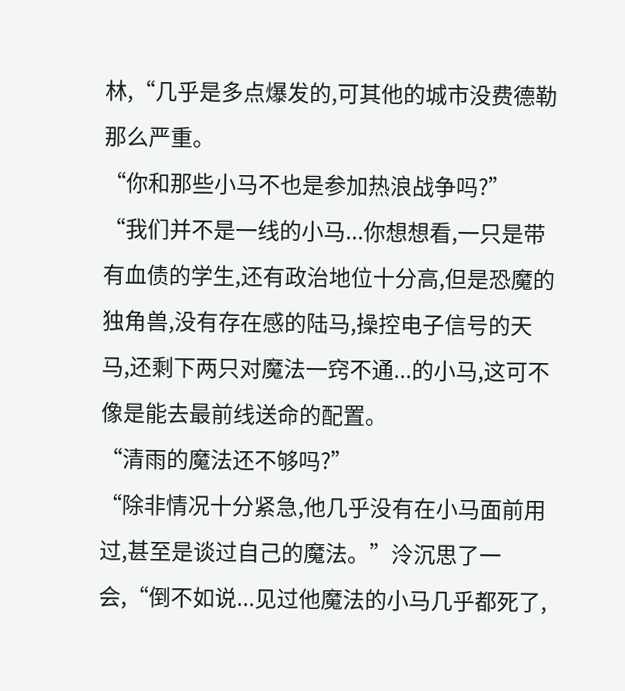林,“几乎是多点爆发的,可其他的城市没费德勒那么严重。
“你和那些小马不也是参加热浪战争吗?”
“我们并不是一线的小马...你想想看,一只是带有血债的学生,还有政治地位十分高,但是恐魔的独角兽,没有存在感的陆马,操控电子信号的天马,还剩下两只对魔法一窍不通...的小马,这可不像是能去最前线送命的配置。
“清雨的魔法还不够吗?”
“除非情况十分紧急,他几乎没有在小马面前用过,甚至是谈过自己的魔法。”泠沉思了一会,“倒不如说...见过他魔法的小马几乎都死了,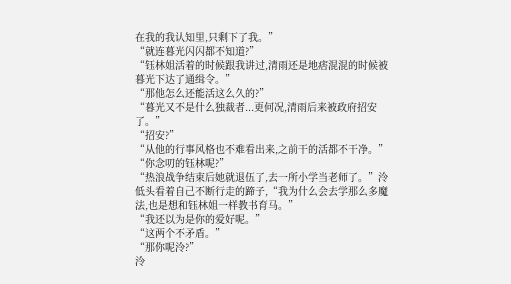在我的我认知里,只剩下了我。”
“就连暮光闪闪都不知道?”
“钰林姐活着的时候跟我讲过,清雨还是地痞混混的时候被暮光下达了通缉令。”
“那他怎么还能活这么久的?”
“暮光又不是什么独裁者...更何况,清雨后来被政府招安了。”
“招安?”
“从他的行事风格也不难看出来,之前干的活都不干净。”
“你念叨的钰林呢?”
“热浪战争结束后她就退伍了,去一所小学当老师了。”泠低头看着自己不断行走的蹄子,“我为什么会去学那么多魔法,也是想和钰林姐一样教书育马。”
“我还以为是你的爱好呢。”
“这两个不矛盾。”
“那你呢泠?”
泠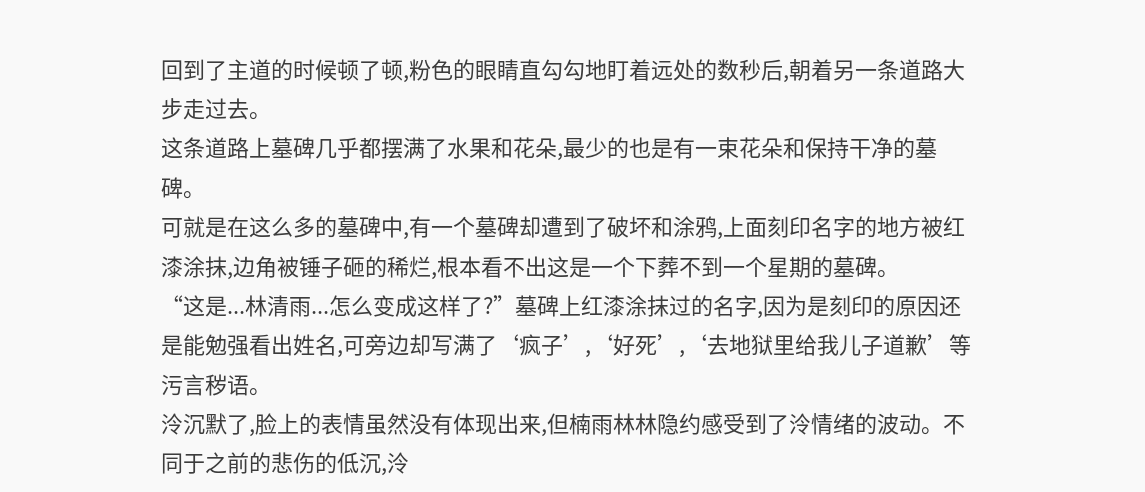回到了主道的时候顿了顿,粉色的眼睛直勾勾地盯着远处的数秒后,朝着另一条道路大步走过去。
这条道路上墓碑几乎都摆满了水果和花朵,最少的也是有一束花朵和保持干净的墓碑。
可就是在这么多的墓碑中,有一个墓碑却遭到了破坏和涂鸦,上面刻印名字的地方被红漆涂抹,边角被锤子砸的稀烂,根本看不出这是一个下葬不到一个星期的墓碑。
“这是...林清雨...怎么变成这样了?”墓碑上红漆涂抹过的名字,因为是刻印的原因还是能勉强看出姓名,可旁边却写满了‘疯子’,‘好死’,‘去地狱里给我儿子道歉’等污言秽语。
泠沉默了,脸上的表情虽然没有体现出来,但楠雨林林隐约感受到了泠情绪的波动。不同于之前的悲伤的低沉,泠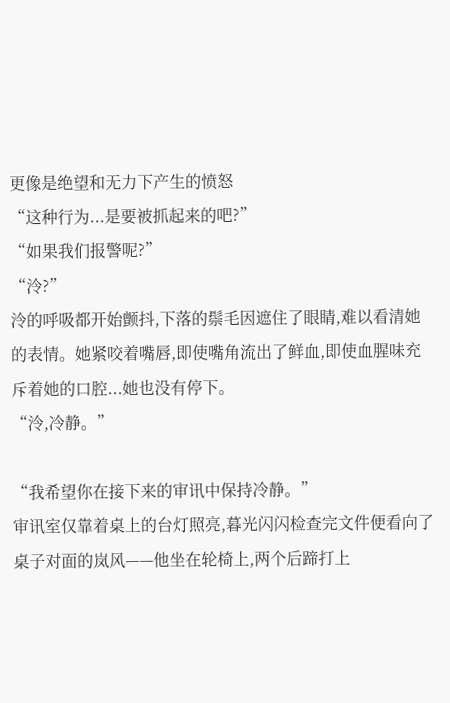更像是绝望和无力下产生的愤怒
“这种行为...是要被抓起来的吧?”
“如果我们报警呢?”
“泠?”
泠的呼吸都开始颤抖,下落的鬃毛因遮住了眼睛,难以看清她的表情。她紧咬着嘴唇,即使嘴角流出了鲜血,即使血腥味充斥着她的口腔...她也没有停下。
“泠,冷静。”

“我希望你在接下来的审讯中保持冷静。”
审讯室仅靠着桌上的台灯照亮,暮光闪闪检查完文件便看向了桌子对面的岚风——他坐在轮椅上,两个后蹄打上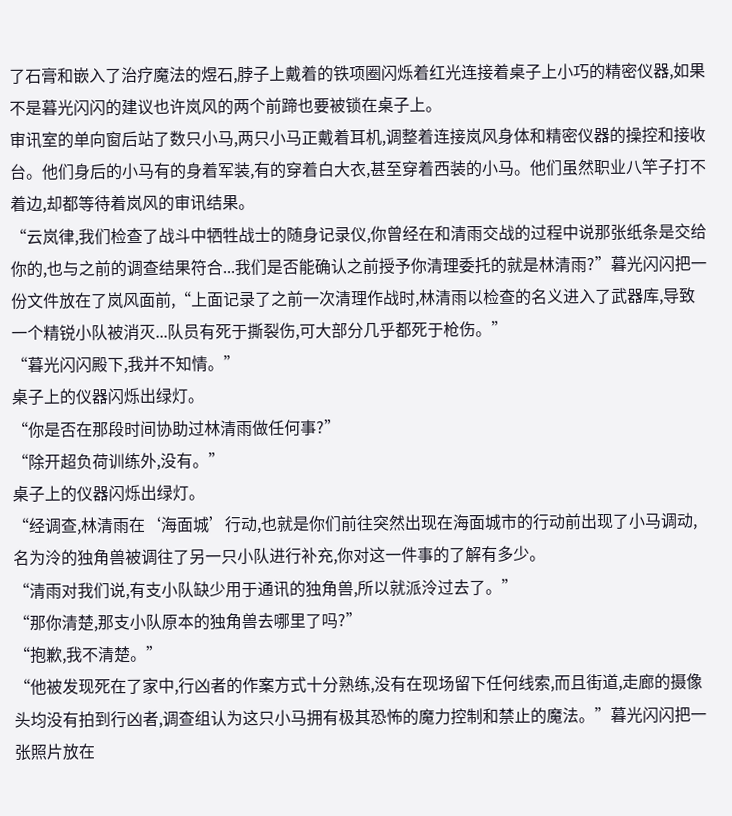了石膏和嵌入了治疗魔法的煜石,脖子上戴着的铁项圈闪烁着红光连接着桌子上小巧的精密仪器,如果不是暮光闪闪的建议也许岚风的两个前蹄也要被锁在桌子上。
审讯室的单向窗后站了数只小马,两只小马正戴着耳机,调整着连接岚风身体和精密仪器的操控和接收台。他们身后的小马有的身着军装,有的穿着白大衣,甚至穿着西装的小马。他们虽然职业八竿子打不着边,却都等待着岚风的审讯结果。
“云岚律,我们检查了战斗中牺牲战士的随身记录仪,你曾经在和清雨交战的过程中说那张纸条是交给你的,也与之前的调查结果符合...我们是否能确认之前授予你清理委托的就是林清雨?”暮光闪闪把一份文件放在了岚风面前,“上面记录了之前一次清理作战时,林清雨以检查的名义进入了武器库,导致一个精锐小队被消灭...队员有死于撕裂伤,可大部分几乎都死于枪伤。”
“暮光闪闪殿下,我并不知情。”
桌子上的仪器闪烁出绿灯。
“你是否在那段时间协助过林清雨做任何事?”
“除开超负荷训练外,没有。”
桌子上的仪器闪烁出绿灯。
“经调查,林清雨在‘海面城’行动,也就是你们前往突然出现在海面城市的行动前出现了小马调动,名为泠的独角兽被调往了另一只小队进行补充,你对这一件事的了解有多少。
“清雨对我们说,有支小队缺少用于通讯的独角兽,所以就派泠过去了。”
“那你清楚,那支小队原本的独角兽去哪里了吗?”
“抱歉,我不清楚。”
“他被发现死在了家中,行凶者的作案方式十分熟练,没有在现场留下任何线索,而且街道,走廊的摄像头均没有拍到行凶者,调查组认为这只小马拥有极其恐怖的魔力控制和禁止的魔法。”暮光闪闪把一张照片放在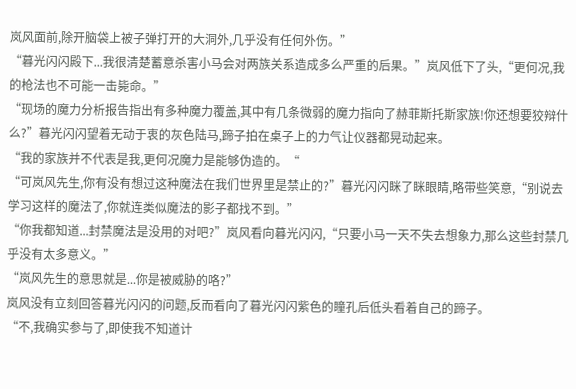岚风面前,除开脑袋上被子弹打开的大洞外,几乎没有任何外伤。”
“暮光闪闪殿下...我很清楚蓄意杀害小马会对两族关系造成多么严重的后果。”岚风低下了头,“更何况,我的枪法也不可能一击毙命。”
“现场的魔力分析报告指出有多种魔力覆盖,其中有几条微弱的魔力指向了赫菲斯托斯家族!你还想要狡辩什么?”暮光闪闪望着无动于衷的灰色陆马,蹄子拍在桌子上的力气让仪器都晃动起来。
“我的家族并不代表是我,更何况魔力是能够伪造的。“
“可岚风先生,你有没有想过这种魔法在我们世界里是禁止的?”暮光闪闪眯了眯眼睛,略带些笑意,“别说去学习这样的魔法了,你就连类似魔法的影子都找不到。”
“你我都知道...封禁魔法是没用的对吧?”岚风看向暮光闪闪,“只要小马一天不失去想象力,那么这些封禁几乎没有太多意义。”
“岚风先生的意思就是...你是被威胁的咯?”
岚风没有立刻回答暮光闪闪的问题,反而看向了暮光闪闪紫色的瞳孔后低头看着自己的蹄子。
“不,我确实参与了,即使我不知道计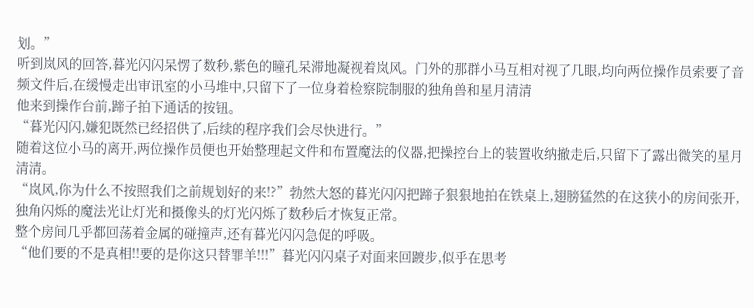划。”
听到岚风的回答,暮光闪闪呆愣了数秒,紫色的瞳孔呆滞地凝视着岚风。门外的那群小马互相对视了几眼,均向两位操作员索要了音频文件后,在缓慢走出审讯室的小马堆中,只留下了一位身着检察院制服的独角兽和星月清清
他来到操作台前,蹄子拍下通话的按钮。
“暮光闪闪,嫌犯既然已经招供了,后续的程序我们会尽快进行。”
随着这位小马的离开,两位操作员便也开始整理起文件和布置魔法的仪器,把操控台上的装置收纳撤走后,只留下了露出微笑的星月清清。
“岚风,你为什么不按照我们之前规划好的来!?”勃然大怒的暮光闪闪把蹄子狠狠地拍在铁桌上,翅膀猛然的在这狭小的房间张开,独角闪烁的魔法光让灯光和摄像头的灯光闪烁了数秒后才恢复正常。
整个房间几乎都回荡着金属的碰撞声,还有暮光闪闪急促的呼吸。
“他们要的不是真相!!要的是你这只替罪羊!!!”暮光闪闪桌子对面来回踱步,似乎在思考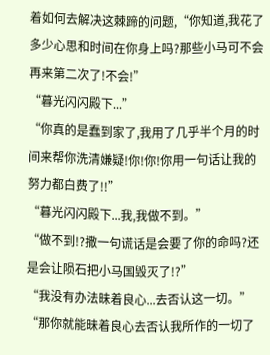着如何去解决这棘蹄的问题,“你知道,我花了多少心思和时间在你身上吗?那些小马可不会再来第二次了!不会!”
“暮光闪闪殿下...”
“你真的是蠢到家了,我用了几乎半个月的时间来帮你洗清嫌疑!你!你!你用一句话让我的努力都白费了!!”
“暮光闪闪殿下...我,我做不到。”
“做不到!?撒一句谎话是会要了你的命吗?还是会让陨石把小马国毁灭了!?”
“我没有办法昧着良心...去否认这一切。”
“那你就能昧着良心去否认我所作的一切了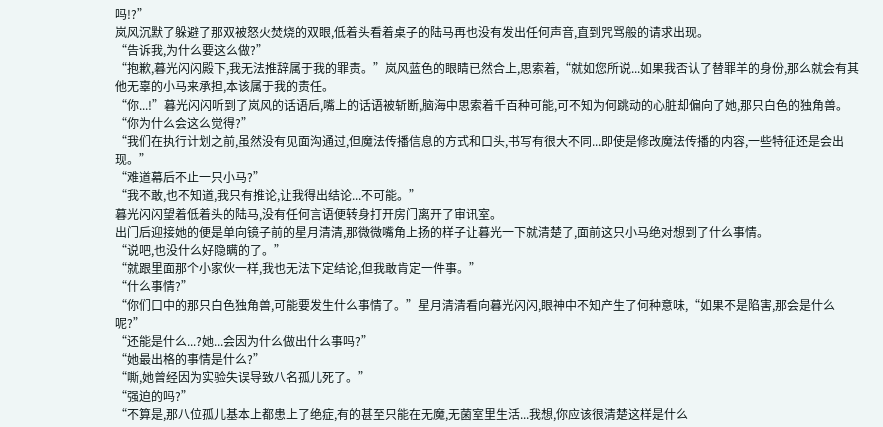吗!?”
岚风沉默了躲避了那双被怒火焚烧的双眼,低着头看着桌子的陆马再也没有发出任何声音,直到咒骂般的请求出现。
“告诉我,为什么要这么做?”
“抱歉,暮光闪闪殿下,我无法推辞属于我的罪责。”岚风蓝色的眼睛已然合上,思索着,“就如您所说...如果我否认了替罪羊的身份,那么就会有其他无辜的小马来承担,本该属于我的责任。
“你...!”暮光闪闪听到了岚风的话语后,嘴上的话语被斩断,脑海中思索着千百种可能,可不知为何跳动的心脏却偏向了她,那只白色的独角兽。
“你为什么会这么觉得?”
“我们在执行计划之前,虽然没有见面沟通过,但魔法传播信息的方式和口头,书写有很大不同...即使是修改魔法传播的内容,一些特征还是会出现。”
“难道幕后不止一只小马?”
“我不敢,也不知道,我只有推论,让我得出结论...不可能。”
暮光闪闪望着低着头的陆马,没有任何言语便转身打开房门离开了审讯室。
出门后迎接她的便是单向镜子前的星月清清,那微微嘴角上扬的样子让暮光一下就清楚了,面前这只小马绝对想到了什么事情。
“说吧,也没什么好隐瞒的了。”
“就跟里面那个小家伙一样,我也无法下定结论,但我敢肯定一件事。”
“什么事情?”
“你们口中的那只白色独角兽,可能要发生什么事情了。”星月清清看向暮光闪闪,眼神中不知产生了何种意味,“如果不是陷害,那会是什么呢?”
“还能是什么...?她...会因为什么做出什么事吗?”
“她最出格的事情是什么?”
“嘶,她曾经因为实验失误导致八名孤儿死了。”
“强迫的吗?”
“不算是,那八位孤儿基本上都患上了绝症,有的甚至只能在无魔,无菌室里生活...我想,你应该很清楚这样是什么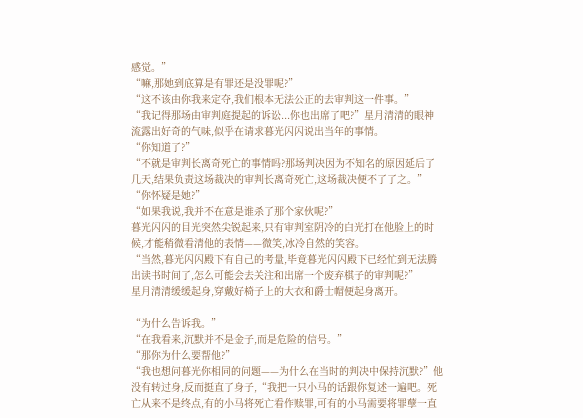感觉。”
“嘛,那她到底算是有罪还是没罪呢?”
“这不该由你我来定夺,我们根本无法公正的去审判这一件事。”
“我记得那场由审判庭提起的诉讼...你也出席了吧?”星月清清的眼神流露出好奇的气味,似乎在请求暮光闪闪说出当年的事情。
“你知道了?”
“不就是审判长离奇死亡的事情吗?那场判决因为不知名的原因延后了几天,结果负责这场裁决的审判长离奇死亡,这场裁决便不了了之。”
“你怀疑是她?”
“如果我说,我并不在意是谁杀了那个家伙呢?”
暮光闪闪的目光突然尖锐起来,只有审判室阴冷的白光打在他脸上的时候,才能稍微看清他的表情——微笑,冰冷自然的笑容。
“当然,暮光闪闪殿下有自己的考量,毕竟暮光闪闪殿下已经忙到无法腾出读书时间了,怎么可能会去关注和出席一个废弃棋子的审判呢?”
星月清清缓缓起身,穿戴好椅子上的大衣和爵士帽便起身离开。

“为什么告诉我。”
“在我看来,沉默并不是金子,而是危险的信号。”
“那你为什么要帮他?”
“我也想问暮光你相同的问题——为什么在当时的判决中保持沉默?”他没有转过身,反而挺直了身子,“我把一只小马的话跟你复述一遍吧。死亡从来不是终点,有的小马将死亡看作赎罪,可有的小马需要将罪孽一直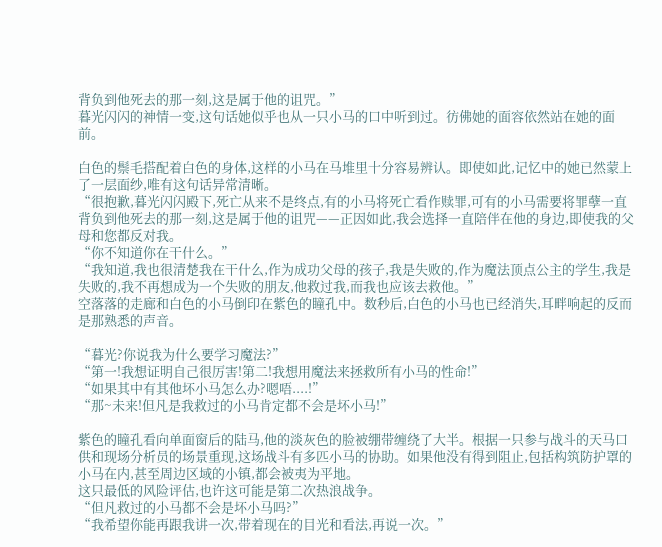背负到他死去的那一刻,这是属于他的诅咒。”
暮光闪闪的神情一变,这句话她似乎也从一只小马的口中听到过。彷佛她的面容依然站在她的面前。

白色的鬃毛搭配着白色的身体,这样的小马在马堆里十分容易辨认。即使如此,记忆中的她已然蒙上了一层面纱,唯有这句话异常清晰。
“很抱歉,暮光闪闪殿下,死亡从来不是终点,有的小马将死亡看作赎罪,可有的小马需要将罪孽一直背负到他死去的那一刻,这是属于他的诅咒——正因如此,我会选择一直陪伴在他的身边,即使我的父母和您都反对我。
“你不知道你在干什么。”
“我知道,我也很清楚我在干什么,作为成功父母的孩子,我是失败的,作为魔法顶点公主的学生,我是失败的,我不再想成为一个失败的朋友,他救过我,而我也应该去救他。”
空落落的走廊和白色的小马倒印在紫色的瞳孔中。数秒后,白色的小马也已经消失,耳畔响起的反而是那熟悉的声音。

“暮光?你说我为什么要学习魔法?”
“第一!我想证明自己很厉害!第二!我想用魔法来拯救所有小马的性命!”
“如果其中有其他坏小马怎么办?嗯唔....!”
“那~未来!但凡是我救过的小马肯定都不会是坏小马!”

紫色的瞳孔看向单面窗后的陆马,他的淡灰色的脸被绷带缠绕了大半。根据一只参与战斗的天马口供和现场分析员的场景重现,这场战斗有多匹小马的协助。如果他没有得到阻止,包括构筑防护罩的小马在内,甚至周边区域的小镇,都会被夷为平地。
这只最低的风险评估,也许这可能是第二次热浪战争。
“但凡救过的小马都不会是坏小马吗?”
“我希望你能再跟我讲一次,带着现在的目光和看法,再说一次。”